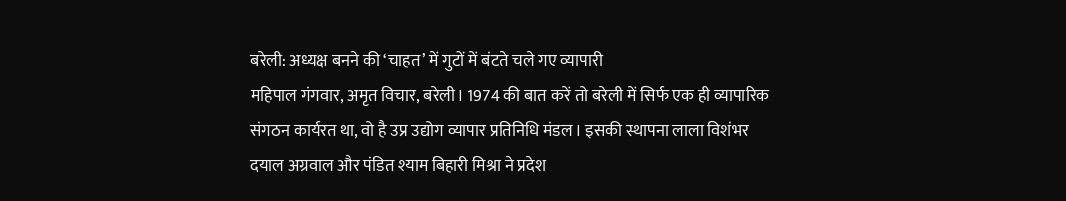बरेली: अध्यक्ष बनने की ‘चाहत’ में गुटों में बंटते चले गए व्यापारी
महिपाल गंगवार, अमृत विचार, बरेली। 1974 की बात करें तो बरेली में सिर्फ एक ही व्यापारिक संगठन कार्यरत था, वो है उप्र उद्योग व्यापार प्रतिनिधि मंडल। इसकी स्थापना लाला विशंभर दयाल अग्रवाल और पंडित श्याम बिहारी मिश्रा ने प्रदेश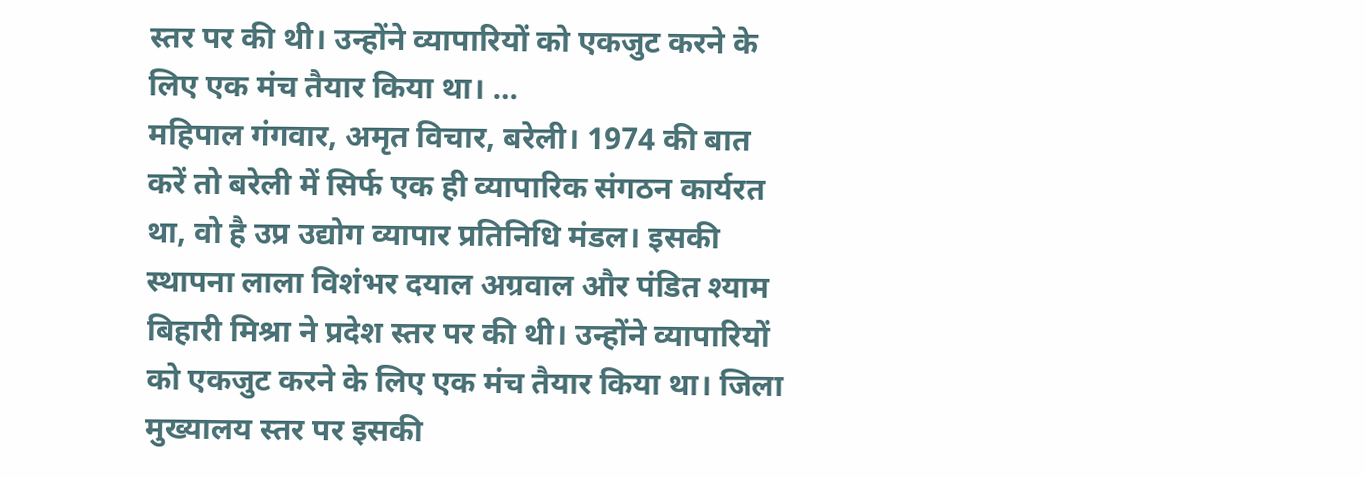स्तर पर की थी। उन्होंने व्यापारियों को एकजुट करने के लिए एक मंच तैयार किया था। …
महिपाल गंगवार, अमृत विचार, बरेली। 1974 की बात करें तो बरेली में सिर्फ एक ही व्यापारिक संगठन कार्यरत था, वो है उप्र उद्योग व्यापार प्रतिनिधि मंडल। इसकी स्थापना लाला विशंभर दयाल अग्रवाल और पंडित श्याम बिहारी मिश्रा ने प्रदेश स्तर पर की थी। उन्होंने व्यापारियों को एकजुट करने के लिए एक मंच तैयार किया था। जिला मुख्यालय स्तर पर इसकी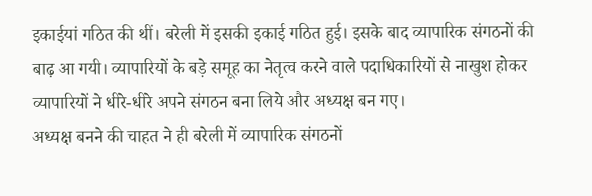इकाईयां गठित की थीं। बरेली में इसकी इकाई गठित हुई। इसके बाद व्यापारिक संगठनों की बाढ़ आ गयी। व्यापारियों के बड़े समूह का नेतृत्व करने वाले पदाधिकारियों से नाखुश होकर व्यापारियों ने धीरे-धीरे अपने संगठन बना लिये और अध्यक्ष बन गए।
अध्यक्ष बनने की चाहत ने ही बरेली में व्यापारिक संगठनों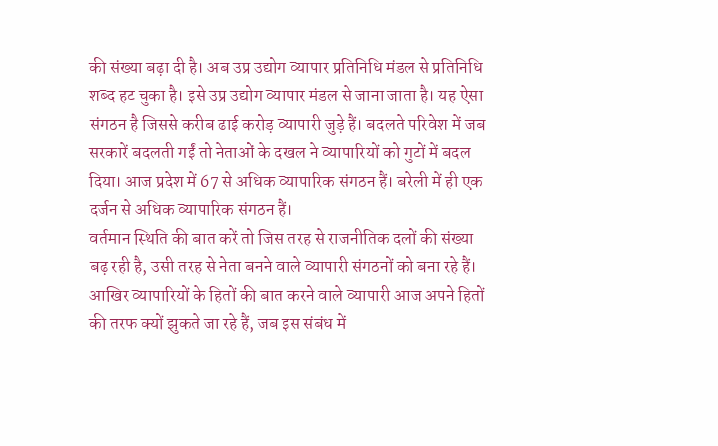की संख्या बढ़ा दी है। अब उप्र उद्योग व्यापार प्रतिनिधि मंडल से प्रतिनिधि शब्द हट चुका है। इसे उप्र उद्योग व्यापार मंडल से जाना जाता है। यह ऐसा संगठन है जिससे करीब ढाई करोड़ व्यापारी जुड़े हैं। बदलते परिवेश में जब सरकारें बदलती गईं तो नेताओं के दखल ने व्यापारियों को गुटों में बदल दिया। आज प्रदेश में 67 से अधिक व्यापारिक संगठन हैं। बरेली में ही एक दर्जन से अधिक व्यापारिक संगठन हैं।
वर्तमान स्थिति की बात करें तो जिस तरह से राजनीतिक दलों की संख्या बढ़ रही है, उसी तरह से नेता बनने वाले व्यापारी संगठनों को बना रहे हैं। आखिर व्यापारियों के हितों की बात करने वाले व्यापारी आज अपने हितों की तरफ क्यों झुकते जा रहे हैं, जब इस संबंध में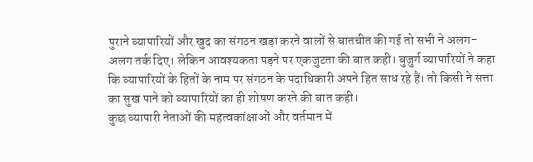पुराने व्यापारियों और खुद का संगठन खड़ा करने वालों से बातचीत की गई तो सभी ने अलग-अलग तर्क दिए। लेकिन आवश्यकता पड़ने पर एकजुटता की बात कही। बुजुर्ग व्यापारियों ने कहा कि व्यापारियों के हितों के नाम पर संगठन के पदाधिकारी अपने हित साध रहे हैं। तो किसी ने सत्ता का सुख पाने को व्यापारियों का ही शोषण करने की बात कही।
कुछ व्यापारी नेताओं की महत्वकांक्षाओं और वर्तमान में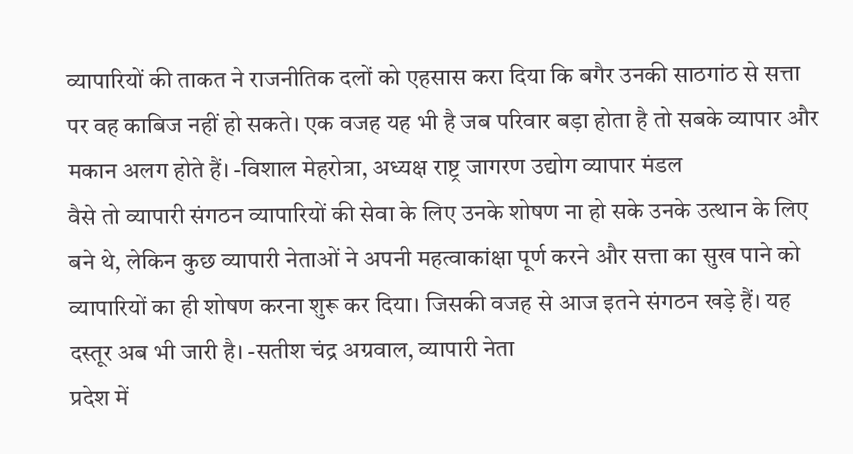व्यापारियों की ताकत ने राजनीतिक दलों को एहसास करा दिया कि बगैर उनकी साठगांठ से सत्ता पर वह काबिज नहीं हो सकते। एक वजह यह भी है जब परिवार बड़ा होता है तो सबके व्यापार और मकान अलग होते हैं। -विशाल मेहरोत्रा, अध्यक्ष राष्ट्र जागरण उद्योग व्यापार मंडल
वैसे तो व्यापारी संगठन व्यापारियों की सेवा के लिए उनके शोषण ना हो सके उनके उत्थान के लिए बने थे, लेकिन कुछ व्यापारी नेताओं ने अपनी महत्वाकांक्षा पूर्ण करने और सत्ता का सुख पाने को व्यापारियों का ही शोषण करना शुरू कर दिया। जिसकी वजह से आज इतने संगठन खड़े हैं। यह दस्तूर अब भी जारी है। -सतीश चंद्र अग्रवाल, व्यापारी नेता
प्रदेश में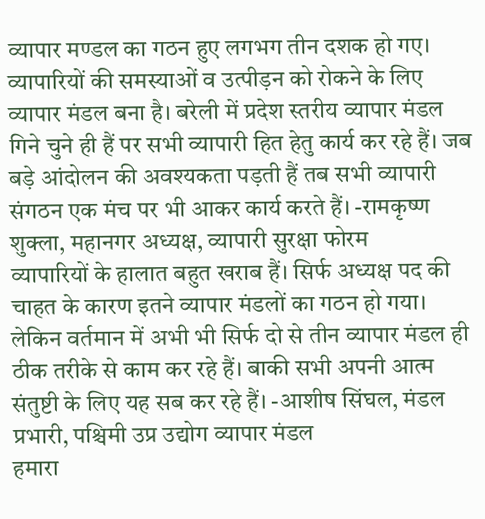व्यापार मण्डल का गठन हुए लगभग तीन दशक हो गए। व्यापारियों की समस्याओं व उत्पीड़न को रोकने के लिए व्यापार मंडल बना है। बरेली में प्रदेश स्तरीय व्यापार मंडल गिने चुने ही हैं पर सभी व्यापारी हित हेतु कार्य कर रहे हैं। जब बड़े आंदोलन की अवश्यकता पड़ती हैं तब सभी व्यापारी संगठन एक मंच पर भी आकर कार्य करते हैं। -रामकृष्ण शुक्ला, महानगर अध्यक्ष, व्यापारी सुरक्षा फोरम
व्यापारियों के हालात बहुत खराब हैं। सिर्फ अध्यक्ष पद की चाहत के कारण इतने व्यापार मंडलों का गठन हो गया। लेकिन वर्तमान में अभी भी सिर्फ दो से तीन व्यापार मंडल ही ठीक तरीके से काम कर रहे हैं। बाकी सभी अपनी आत्म संतुष्टी के लिए यह सब कर रहे हैं। -आशीष सिंघल, मंडल प्रभारी, पश्चिमी उप्र उद्योग व्यापार मंडल
हमारा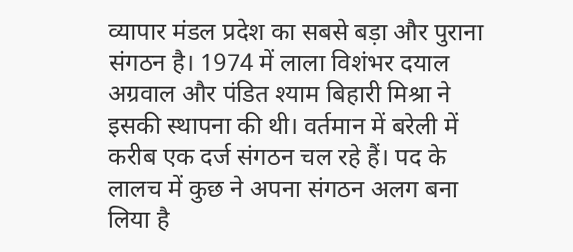व्यापार मंडल प्रदेश का सबसे बड़ा और पुराना संगठन है। 1974 में लाला विशंभर दयाल अग्रवाल और पंडित श्याम बिहारी मिश्रा ने इसकी स्थापना की थी। वर्तमान में बरेली में करीब एक दर्ज संगठन चल रहे हैं। पद के लालच में कुछ ने अपना संगठन अलग बना लिया है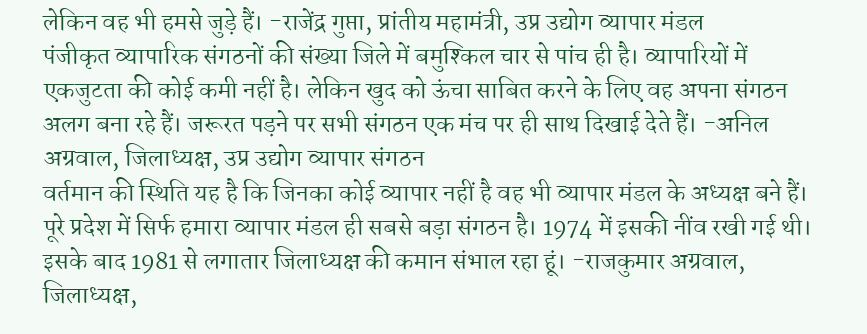लेकिन वह भी हमसे जुड़े हैं। -राजेंद्र गुप्ता, प्रांतीय महामंत्री, उप्र उद्योग व्यापार मंडल
पंजीकृत व्यापारिक संगठनों की संख्या जिले में बमुश्किल चार से पांच ही है। व्यापारियों में एकजुटता की कोई कमी नहीं है। लेकिन खुद को ऊंचा साबित करने के लिए वह अपना संगठन अलग बना रहे हैं। जरूरत पड़ने पर सभी संगठन एक मंच पर ही साथ दिखाई देते हैं। -अनिल अग्रवाल, जिलाध्यक्ष, उप्र उद्योग व्यापार संगठन
वर्तमान की स्थिति यह है कि जिनका कोई व्यापार नहीं है वह भी व्यापार मंडल के अध्यक्ष बने हैं। पूरे प्रदेश में सिर्फ हमारा व्यापार मंडल ही सबसे बड़ा संगठन है। 1974 में इसकी नींव रखी गई थी। इसके बाद 1981 से लगातार जिलाध्यक्ष की कमान संभाल रहा हूं। -राजकुमार अग्रवाल, जिलाध्यक्ष,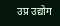उप्र उद्योग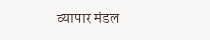व्यापार मंडल